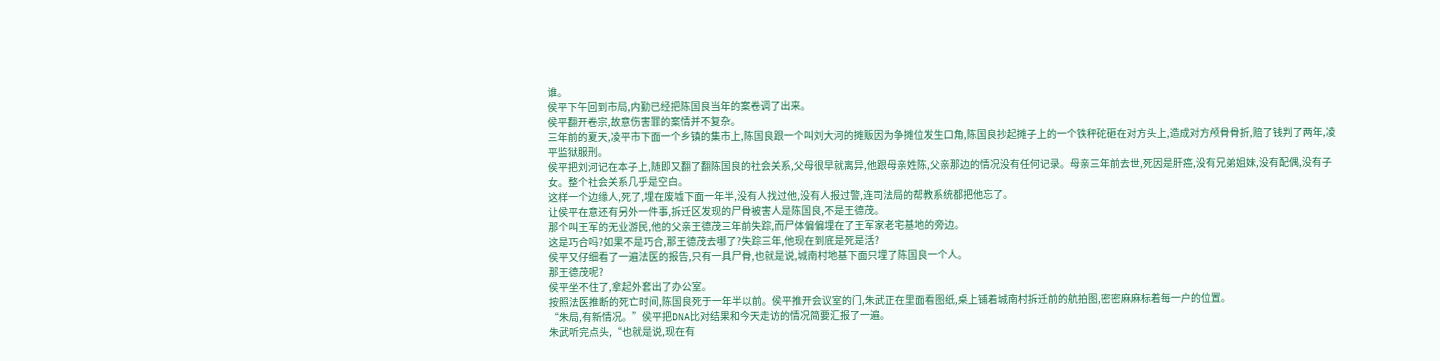谁。
侯平下午回到市局,内勤已经把陈国良当年的案卷调了出来。
侯平翻开卷宗,故意伤害罪的案情并不复杂。
三年前的夏天,凌平市下面一个乡镇的集市上,陈国良跟一个叫刘大河的摊贩因为争摊位发生口角,陈国良抄起摊子上的一个铁秤砣砸在对方头上,造成对方颅骨骨折,赔了钱判了两年,凌平监狱服刑。
侯平把刘河记在本子上,随即又翻了翻陈国良的社会关系,父母很早就离异,他跟母亲姓陈,父亲那边的情况没有任何记录。母亲三年前去世,死因是肝癌,没有兄弟姐妹,没有配偶,没有子女。整个社会关系几乎是空白。
这样一个边缘人,死了,埋在废墟下面一年半,没有人找过他,没有人报过警,连司法局的帮教系统都把他忘了。
让侯平在意还有另外一件事,拆迁区发现的尸骨被害人是陈国良,不是王德茂。
那个叫王军的无业游民,他的父亲王德茂三年前失踪,而尸体偏偏埋在了王军家老宅基地的旁边。
这是巧合吗?如果不是巧合,那王德茂去哪了?失踪三年,他现在到底是死是活?
侯平又仔细看了一遍法医的报告,只有一具尸骨,也就是说,城南村地基下面只埋了陈国良一个人。
那王德茂呢?
侯平坐不住了,拿起外套出了办公室。
按照法医推断的死亡时间,陈国良死于一年半以前。侯平推开会议室的门,朱武正在里面看图纸,桌上铺着城南村拆迁前的航拍图,密密麻麻标着每一户的位置。
“朱局,有新情况。”侯平把DNA比对结果和今天走访的情况简要汇报了一遍。
朱武听完点头,“也就是说,现在有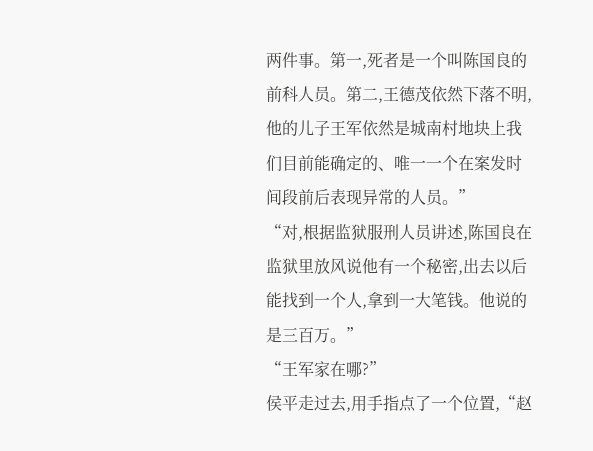两件事。第一,死者是一个叫陈国良的前科人员。第二,王德茂依然下落不明,他的儿子王军依然是城南村地块上我们目前能确定的、唯一一个在案发时间段前后表现异常的人员。”
“对,根据监狱服刑人员讲述,陈国良在监狱里放风说他有一个秘密,出去以后能找到一个人,拿到一大笔钱。他说的是三百万。”
“王军家在哪?”
侯平走过去,用手指点了一个位置,“赵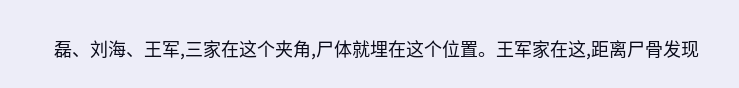磊、刘海、王军,三家在这个夹角,尸体就埋在这个位置。王军家在这,距离尸骨发现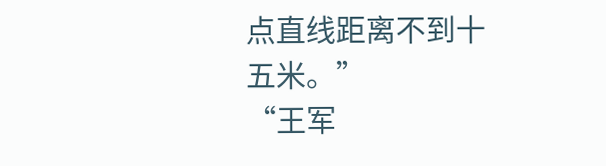点直线距离不到十五米。”
“王军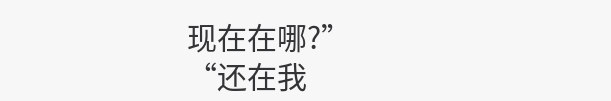现在在哪?”
“还在我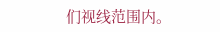们视线范围内。